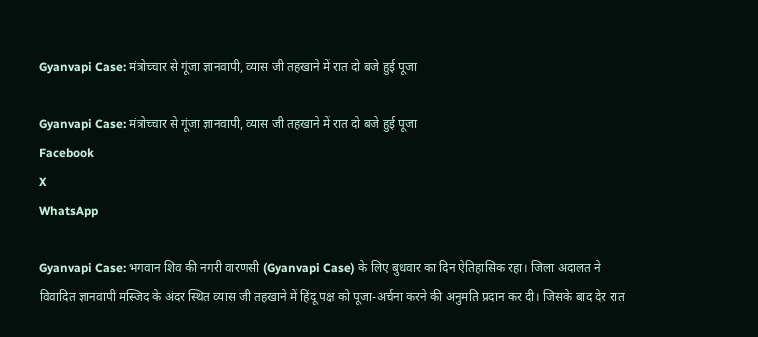Gyanvapi Case: मंत्रोच्चार से गूंजा ज्ञानवापी, व्यास जी तहखाने में रात दो बजे हुई पूजा

Gyanvapi Case: मंत्रोच्चार से गूंजा ज्ञानवापी, व्यास जी तहखाने में रात दो बजे हुई पूजा
Facebook
X
WhatsApp

Gyanvapi Case: भगवान शिव की नगरी वारणसी (Gyanvapi Case) के लिए बुधवार का दिन ऐतिहासिक रहा। जिला अदालत ने विवादित ज्ञानवापी मस्जिद के अंदर स्थित व्यास जी तहखाने में हिंदू पक्ष को पूजा-अर्चना करने की अनुमति प्रदान कर दी। जिसके बाद देर रात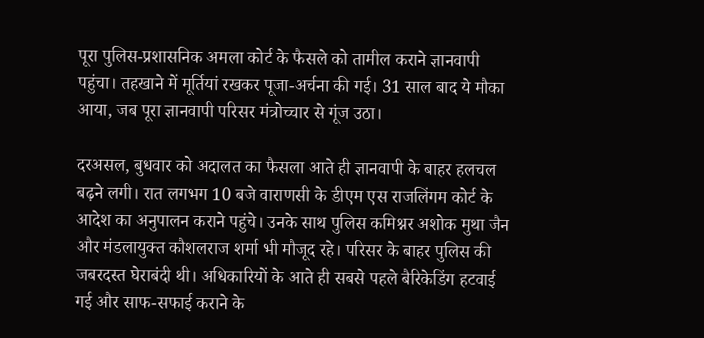पूरा पुलिस-प्रशासनिक अमला कोर्ट के फैसले को तामील कराने ज्ञानवापी पहुंचा। तहखाने में मूर्तियां रखकर पूजा-अर्चना की गई। 31 साल बाद ये मौका आया, जब पूरा ज्ञानवापी परिसर मंत्रोच्चार से गूंज उठा।

दरअसल, बुधवार को अदालत का फैसला आते ही ज्ञानवापी के बाहर हलचल बढ़ने लगी। रात लगभग 10 बजे वाराणसी के डीएम एस राजलिंगम कोर्ट के आदेश का अनुपालन कराने पहुंचे। उनके साथ पुलिस कमिश्नर अशोक मुथा जैन और मंडलायुक्त कौशलराज शर्मा भी मौजूद रहे। परिसर के बाहर पुलिस की जबरदस्त घेराबंदी थी। अधिकारियों के आते ही सबसे पहले बैरिकेडिंग हटवाई गई और साफ-सफाई कराने के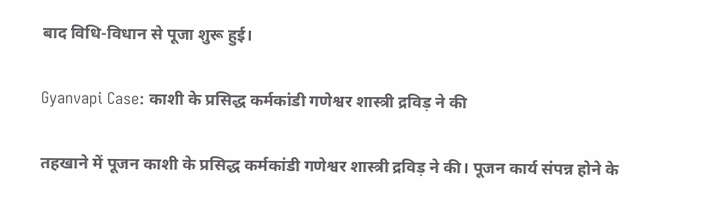बाद विधि-विधान से पूजा शुरू हुई।

Gyanvapi Case: काशी के प्रसिद्ध कर्मकांडी गणेश्वर शास्त्री द्रविड़ ने की

तहखाने में पूजन काशी के प्रसिद्ध कर्मकांडी गणेश्वर शास्त्री द्रविड़ ने की। पूजन कार्य संपन्न होने के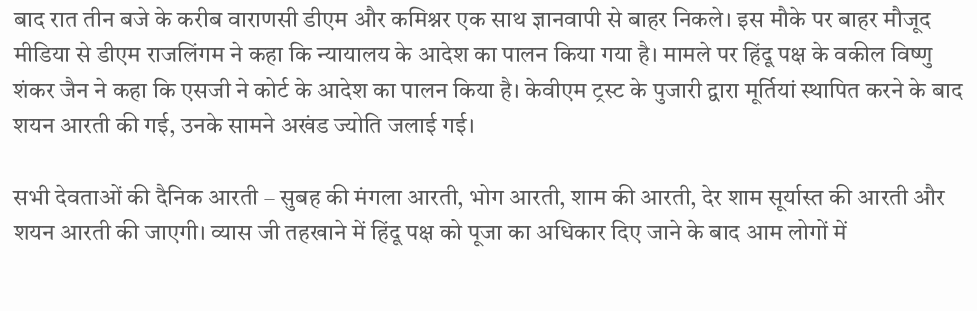बाद रात तीन बजे के करीब वाराणसी डीएम और कमिश्नर एक साथ ज्ञानवापी से बाहर निकले। इस मौके पर बाहर मौजूद मीडिया से डीएम राजलिंगम ने कहा कि न्यायालय के आदेश का पालन किया गया है। मामले पर हिंदू पक्ष के वकील विष्णु शंकर जैन ने कहा कि एसजी ने कोर्ट के आदेश का पालन किया है। केवीएम ट्रस्ट के पुजारी द्वारा मूर्तियां स्थापित करने के बाद शयन आरती की गई, उनके सामने अखंड ज्योति जलाई गई।

सभी देवताओं की दैनिक आरती – सुबह की मंगला आरती, भोग आरती, शाम की आरती, देर शाम सूर्यास्त की आरती और शयन आरती की जाएगी। व्यास जी तहखाने में हिंदू पक्ष को पूजा का अधिकार दिए जाने के बाद आम लोगों में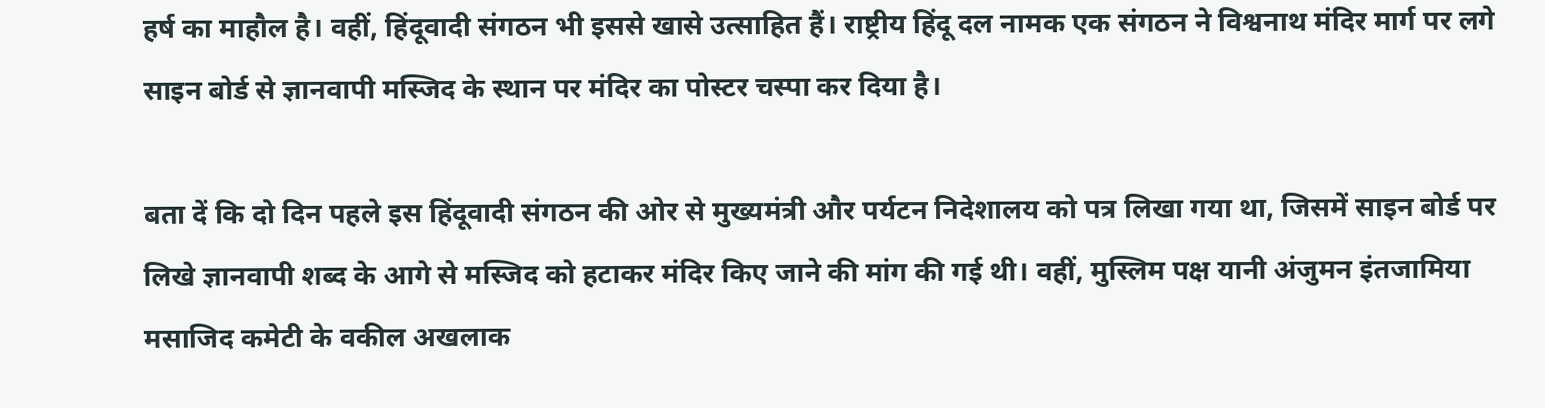हर्ष का माहौल है। वहीं, हिंदूवादी संगठन भी इससे खासे उत्साहित हैं। राष्ट्रीय हिंदू दल नामक एक संगठन ने विश्वनाथ मंदिर मार्ग पर लगे साइन बोर्ड से ज्ञानवापी मस्जिद के स्थान पर मंदिर का पोस्टर चस्पा कर दिया है।

बता दें कि दो दिन पहले इस हिंदूवादी संगठन की ओर से मुख्यमंत्री और पर्यटन निदेशालय को पत्र लिखा गया था, जिसमें साइन बोर्ड पर लिखे ज्ञानवापी शब्द के आगे से मस्जिद को हटाकर मंदिर किए जाने की मांग की गई थी। वहीं, मुस्लिम पक्ष यानी अंजुमन इंतजामिया मसाजिद कमेटी के वकील अखलाक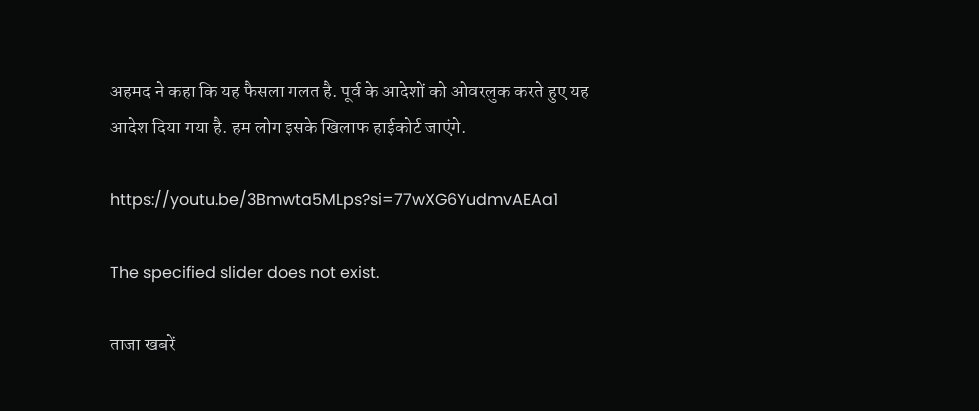अहमद ने कहा कि यह फैसला गलत है. पूर्व के आदेशों को ओवरलुक करते हुए यह आदेश दिया गया है. हम लोग इसके खिलाफ हाईकोर्ट जाएंगे.

https://youtu.be/3Bmwta5MLps?si=77wXG6YudmvAEAa1

The specified slider does not exist.

ताजा खबरें